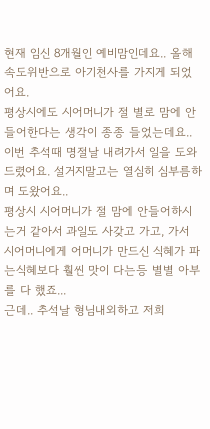현재 임신 8개월인 예비맘인데요.. 올해 속도위반으로 아기천사를 가지게 되었어요.
평상시에도 시어머니가 절 별로 맘에 안들어한다는 생각이 종종 들었는데요.. 이번 추석때 명절날 내려가서 일을 도와드렸어요. 설거지말고는 열심히 심부름하며 도왔어요..
평상시 시어머니가 절 맘에 안들어하시는거 같아서 과일도 사갖고 가고, 가서 시어머니에게 어머니가 만드신 식혜가 파는식혜보다 훨씬 맛이 다는등 별별 아부를 다 했죠...
근데.. 추석날 형님내외하고 저희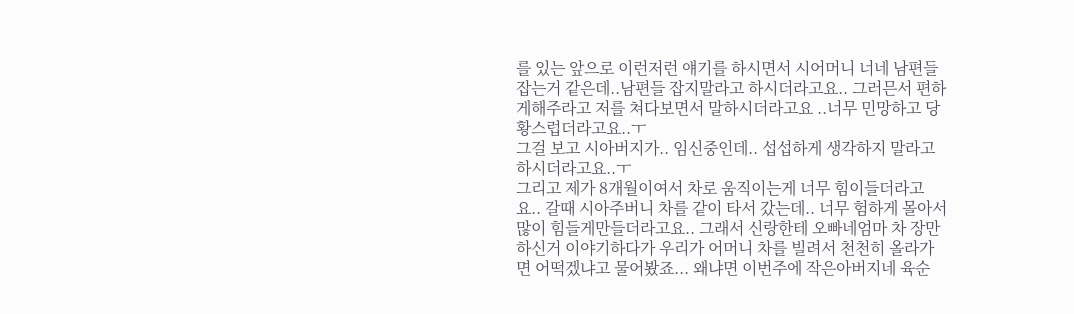를 있는 앞으로 이런저런 얘기를 하시면서 시어머니 너네 남편들 잡는거 같은데..남편들 잡지말라고 하시더라고요.. 그러믄서 편하게해주라고 저를 쳐다보면서 말하시더라고요 ..너무 민망하고 당황스럽더라고요..ㅜ
그걸 보고 시아버지가.. 임신중인데.. 섭섭하게 생각하지 말라고 하시더라고요..ㅜ
그리고 제가 8개월이여서 차로 움직이는게 너무 힘이들더라고요.. 갈때 시아주버니 차를 같이 타서 갔는데.. 너무 험하게 몰아서 많이 힘들게만들더라고요.. 그래서 신랑한테 오빠네엄마 차 장만하신거 이야기하다가 우리가 어머니 차를 빌려서 천천히 올라가면 어떡겠냐고 물어봤죠... 왜냐면 이번주에 작은아버지네 육순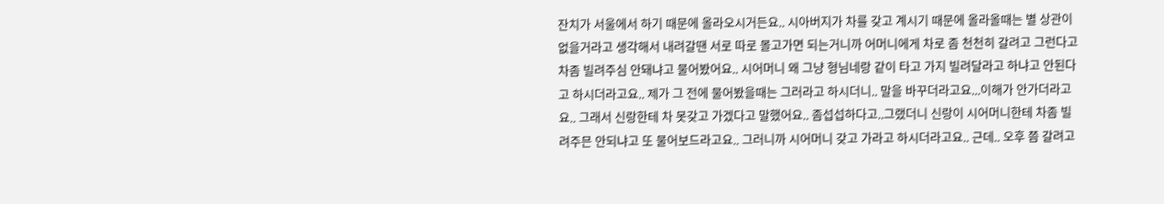잔치가 서울에서 하기 때문에 올라오시거든요.. 시아버지가 차를 갖고 계시기 때문에 올라올때는 별 상관이 없을거라고 생각해서 내려갈땐 서로 따로 몰고가면 되는거니까 어머니에게 차로 좀 천천히 갈려고 그런다고 차좀 빌려주심 안돼냐고 물어봤어요.. 시어머니 왜 그냥 형님네랑 같이 타고 가지 빌려달라고 하냐고 안된다고 하시더라고요.. 제가 그 전에 물어봤을때는 그러라고 하시더니.. 말을 바꾸더라고요...이해가 안가더라고요.. 그래서 신랑한테 차 못갖고 가겠다고 말했어요.. 좀섭섭하다고..그랬더니 신랑이 시어머니한테 차좀 빌려주믄 안되냐고 또 물어보드라고요.. 그러니까 시어머니 갖고 가라고 하시더라고요.. 근데.. 오후 쯤 갈려고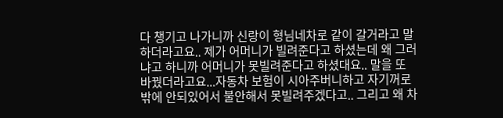다 챙기고 나가니까 신랑이 형님네차로 같이 갈거라고 말하더라고요.. 제가 어머니가 빌려준다고 하셨는데 왜 그러냐고 하니까 어머니가 못빌려준다고 하셨대요.. 말을 또 바꿨더라고요...자동차 보험이 시아주버니하고 자기꺼로 밖에 안되있어서 불안해서 못빌려주겠다고.. 그리고 왜 차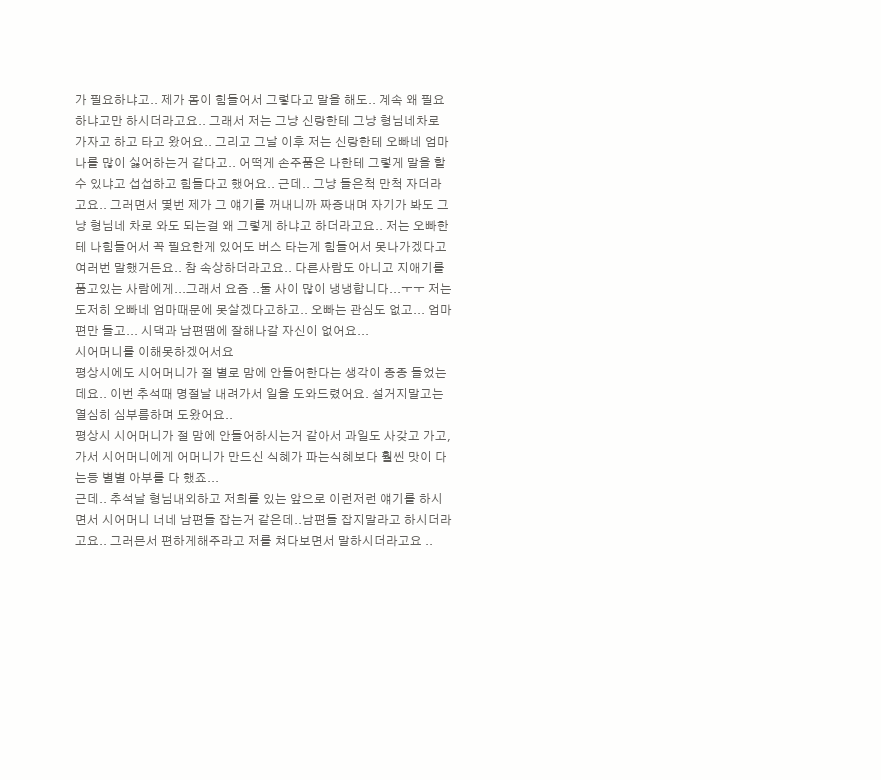가 필요하냐고.. 제가 몸이 힘들어서 그렇다고 말을 해도.. 계속 왜 필요하냐고만 하시더라고요.. 그래서 저는 그냥 신랑한테 그냥 형님네차로 가자고 하고 타고 왔어요.. 그리고 그날 이후 저는 신랑한테 오빠네 엄마 나를 많이 싫어하는거 같다고.. 어떡게 손주품은 나한테 그렇게 말을 할 수 있냐고 섭섭하고 힘들다고 했어요.. 근데.. 그냥 들은척 만척 자더라고요.. 그러면서 몇번 제가 그 얘기를 꺼내니까 짜증내며 자기가 봐도 그냥 형님네 차로 와도 되는걸 왜 그렇게 하냐고 하더라고요.. 저는 오빠한테 나힘들어서 꼭 필요한게 있어도 버스 타는게 힘들어서 못나가겠다고 여러번 말했거든요.. 참 속상하더라고요.. 다른사람도 아니고 지애기를 품고있는 사람에게...그래서 요즘 ..둘 사이 많이 냉냉합니다...ㅜㅜ 저는 도저히 오빠네 엄마때문에 못살겠다고하고.. 오빠는 관심도 없고... 엄마편만 들고... 시댁과 남편땜에 잘해나갈 자신이 없어요...
시어머니를 이해못하겠어서요
평상시에도 시어머니가 절 별로 맘에 안들어한다는 생각이 종종 들었는데요.. 이번 추석때 명절날 내려가서 일을 도와드렸어요. 설거지말고는 열심히 심부름하며 도왔어요..
평상시 시어머니가 절 맘에 안들어하시는거 같아서 과일도 사갖고 가고, 가서 시어머니에게 어머니가 만드신 식혜가 파는식혜보다 훨씬 맛이 다는등 별별 아부를 다 했죠...
근데.. 추석날 형님내외하고 저희를 있는 앞으로 이런저런 얘기를 하시면서 시어머니 너네 남편들 잡는거 같은데..남편들 잡지말라고 하시더라고요.. 그러믄서 편하게해주라고 저를 쳐다보면서 말하시더라고요 ..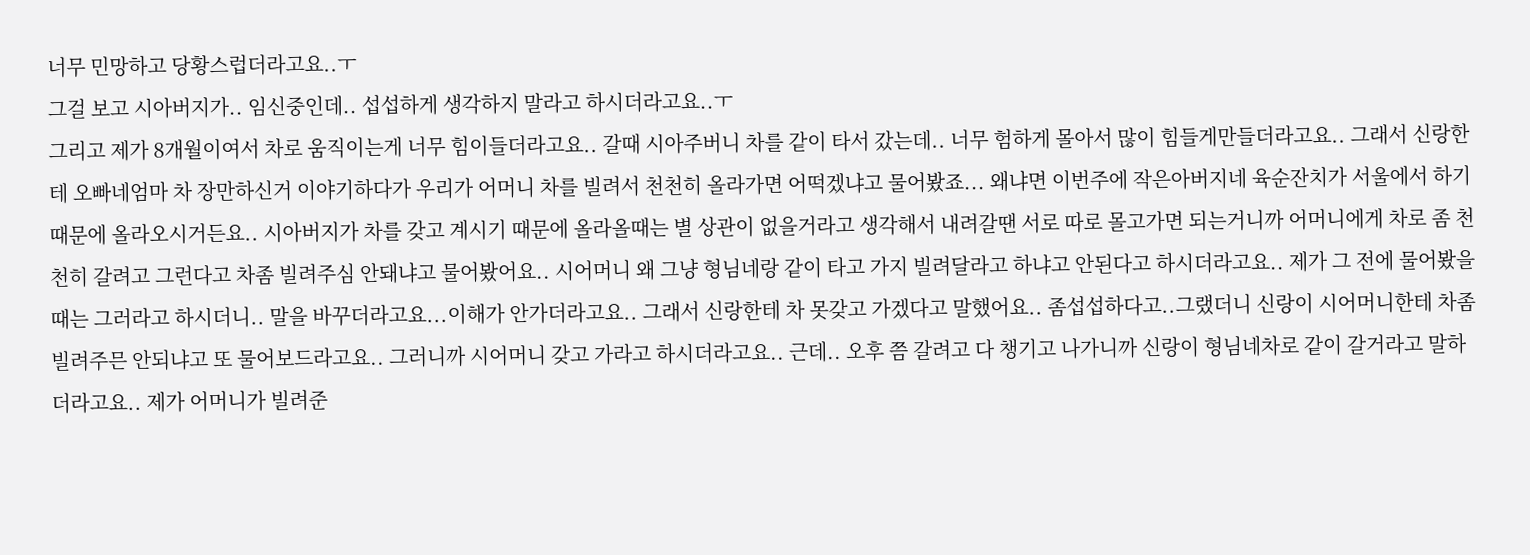너무 민망하고 당황스럽더라고요..ㅜ
그걸 보고 시아버지가.. 임신중인데.. 섭섭하게 생각하지 말라고 하시더라고요..ㅜ
그리고 제가 8개월이여서 차로 움직이는게 너무 힘이들더라고요.. 갈때 시아주버니 차를 같이 타서 갔는데.. 너무 험하게 몰아서 많이 힘들게만들더라고요.. 그래서 신랑한테 오빠네엄마 차 장만하신거 이야기하다가 우리가 어머니 차를 빌려서 천천히 올라가면 어떡겠냐고 물어봤죠... 왜냐면 이번주에 작은아버지네 육순잔치가 서울에서 하기 때문에 올라오시거든요.. 시아버지가 차를 갖고 계시기 때문에 올라올때는 별 상관이 없을거라고 생각해서 내려갈땐 서로 따로 몰고가면 되는거니까 어머니에게 차로 좀 천천히 갈려고 그런다고 차좀 빌려주심 안돼냐고 물어봤어요.. 시어머니 왜 그냥 형님네랑 같이 타고 가지 빌려달라고 하냐고 안된다고 하시더라고요.. 제가 그 전에 물어봤을때는 그러라고 하시더니.. 말을 바꾸더라고요...이해가 안가더라고요.. 그래서 신랑한테 차 못갖고 가겠다고 말했어요.. 좀섭섭하다고..그랬더니 신랑이 시어머니한테 차좀 빌려주믄 안되냐고 또 물어보드라고요.. 그러니까 시어머니 갖고 가라고 하시더라고요.. 근데.. 오후 쯤 갈려고 다 챙기고 나가니까 신랑이 형님네차로 같이 갈거라고 말하더라고요.. 제가 어머니가 빌려준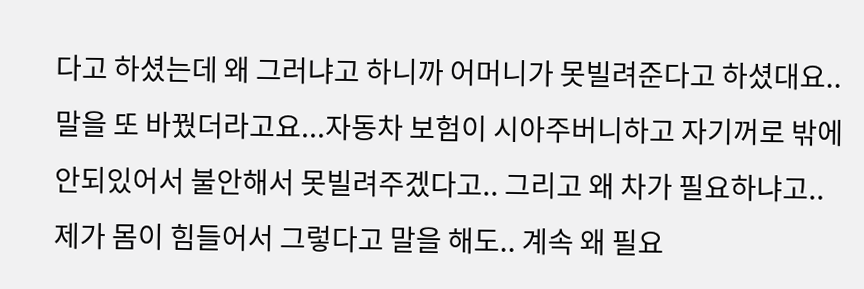다고 하셨는데 왜 그러냐고 하니까 어머니가 못빌려준다고 하셨대요.. 말을 또 바꿨더라고요...자동차 보험이 시아주버니하고 자기꺼로 밖에 안되있어서 불안해서 못빌려주겠다고.. 그리고 왜 차가 필요하냐고.. 제가 몸이 힘들어서 그렇다고 말을 해도.. 계속 왜 필요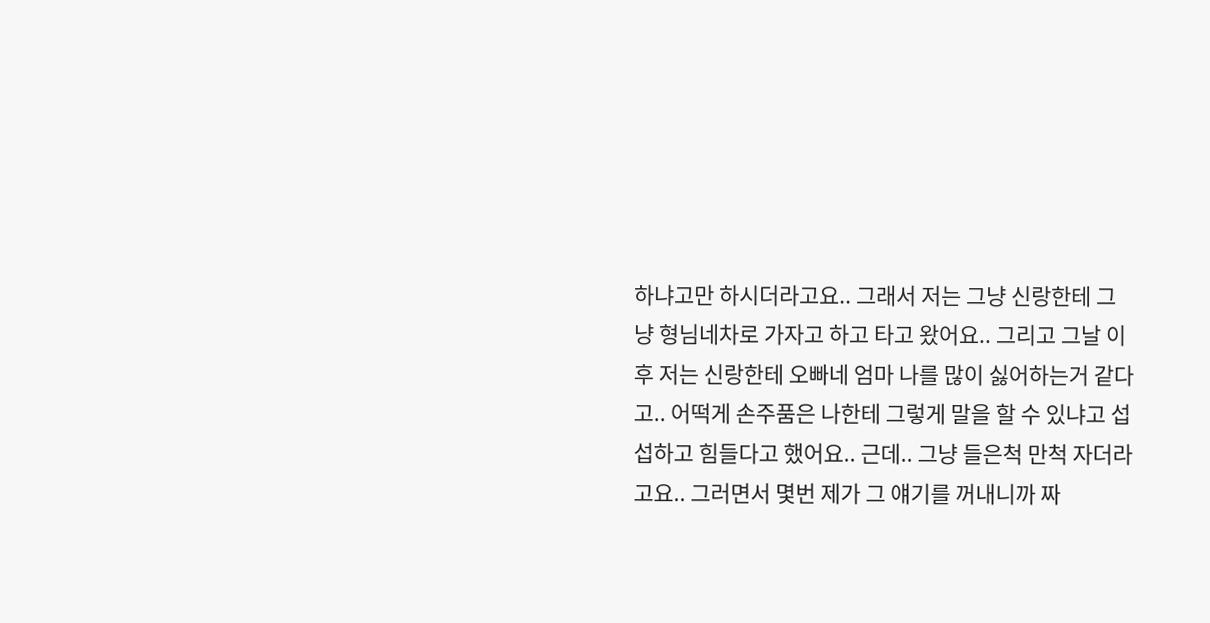하냐고만 하시더라고요.. 그래서 저는 그냥 신랑한테 그냥 형님네차로 가자고 하고 타고 왔어요.. 그리고 그날 이후 저는 신랑한테 오빠네 엄마 나를 많이 싫어하는거 같다고.. 어떡게 손주품은 나한테 그렇게 말을 할 수 있냐고 섭섭하고 힘들다고 했어요.. 근데.. 그냥 들은척 만척 자더라고요.. 그러면서 몇번 제가 그 얘기를 꺼내니까 짜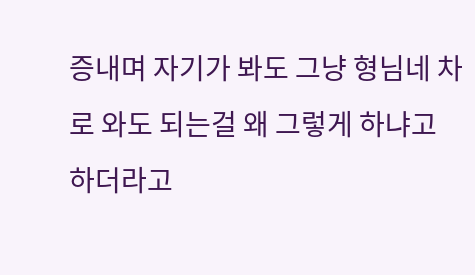증내며 자기가 봐도 그냥 형님네 차로 와도 되는걸 왜 그렇게 하냐고 하더라고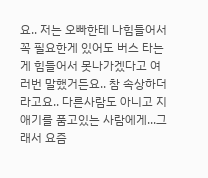요.. 저는 오빠한테 나힘들어서 꼭 필요한게 있어도 버스 타는게 힘들어서 못나가겠다고 여러번 말했거든요.. 참 속상하더라고요.. 다른사람도 아니고 지애기를 품고있는 사람에게...그래서 요즘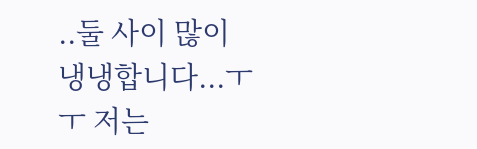..둘 사이 많이 냉냉합니다...ㅜㅜ 저는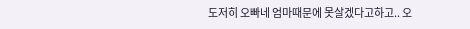도저히 오빠네 엄마때문에 못살겠다고하고.. 오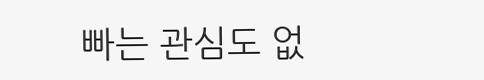빠는 관심도 없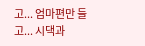고... 엄마편만 들고... 시댁과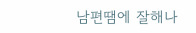남편땜에 잘해나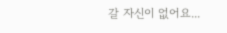갈 자신이 없어요...